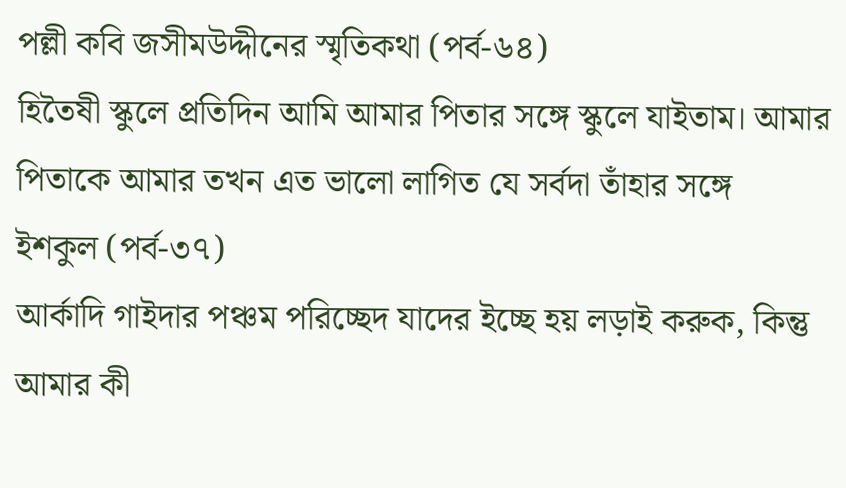পল্লী কবি জসীমউদ্দীনের স্মৃতিকথা (পর্ব-৬৪)
হিতৈষী স্কুলে প্রতিদিন আমি আমার পিতার সঙ্গে স্কুলে যাইতাম। আমার পিতাকে আমার তখন এত ভালো লাগিত যে সর্বদা তাঁহার সঙ্গে
ইশকুল (পর্ব-৩৭)
আর্কাদি গাইদার পঞ্চম পরিচ্ছেদ যাদের ইচ্ছে হয় লড়াই করুক, কিন্তু আমার কী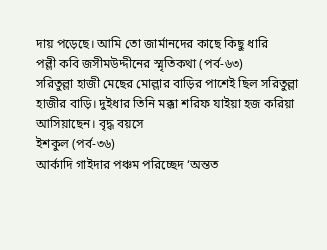দায় পড়েছে। আমি তো জার্মানদের কাছে কিছু ধারি
পল্লী কবি জসীমউদ্দীনের স্মৃতিকথা (পর্ব-৬৩)
সরিতুল্লা হাজী মেছের মোল্লার বাড়ির পাশেই ছিল সরিতুল্লা হাজীর বাড়ি। দুইধার তিনি মক্কা শরিফ যাইয়া হজ করিয়া আসিয়াছেন। বৃদ্ধ বয়সে
ইশকুল (পর্ব-৩৬)
আর্কাদি গাইদার পঞ্চম পরিচ্ছেদ ‘অন্তত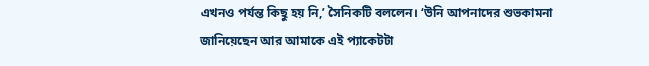এখনও পর্যন্ত কিছু হয় নি,’ সৈনিকটি বললেন। ‘উনি আপনাদের শুভকামনা জানিয়েছেন আর আমাকে এই প্যাকেটটা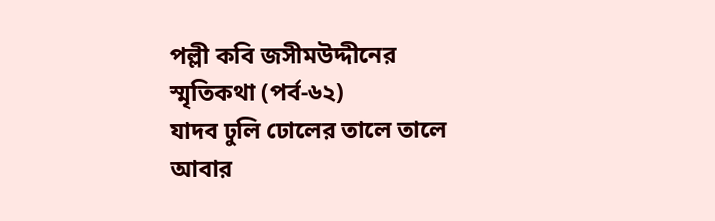পল্লী কবি জসীমউদ্দীনের স্মৃতিকথা (পর্ব-৬২)
যাদব ঢুলি ঢোলের তালে তালে আবার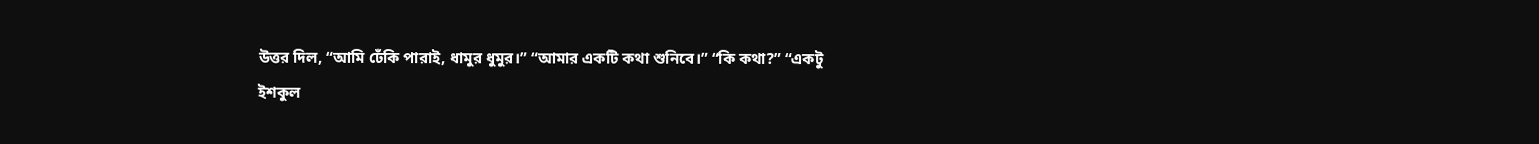উত্তর দিল, “আমি ঢেঁকি পারাই, ধামুর ধুমুর।” “আমার একটি কথা শুনিবে।” “কি কথা?” “একটু
ইশকুল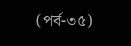(পর্ব-৩৫)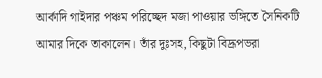আর্কাদি গাইদার পঞ্চম পরিচ্ছেদ মজা পাওয়ার ভঙ্গিতে সৈনিকটি আমার দিকে তাকালেন। তাঁর দুঃসহ, কিছুটা বিদ্রূপভরা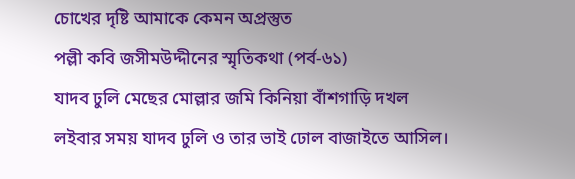চোখের দৃষ্টি আমাকে কেমন অপ্রস্তুত
পল্লী কবি জসীমউদ্দীনের স্মৃতিকথা (পর্ব-৬১)
যাদব ঢুলি মেছের মোল্লার জমি কিনিয়া বাঁশগাড়ি দখল লইবার সময় যাদব ঢুলি ও তার ভাই ঢোল বাজাইতে আসিল।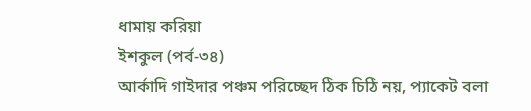ধামায় করিয়া
ইশকুল (পর্ব-৩৪)
আর্কাদি গাইদার পঞ্চম পরিচ্ছেদ ঠিক চিঠি নয়, প্যাকেট বলা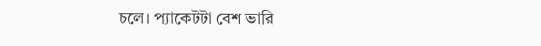চলে। প্যাকেটটা বেশ ভারি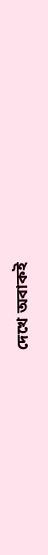দেখে অবাকই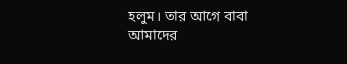হলুম। তার আগে বাবা আমাদের